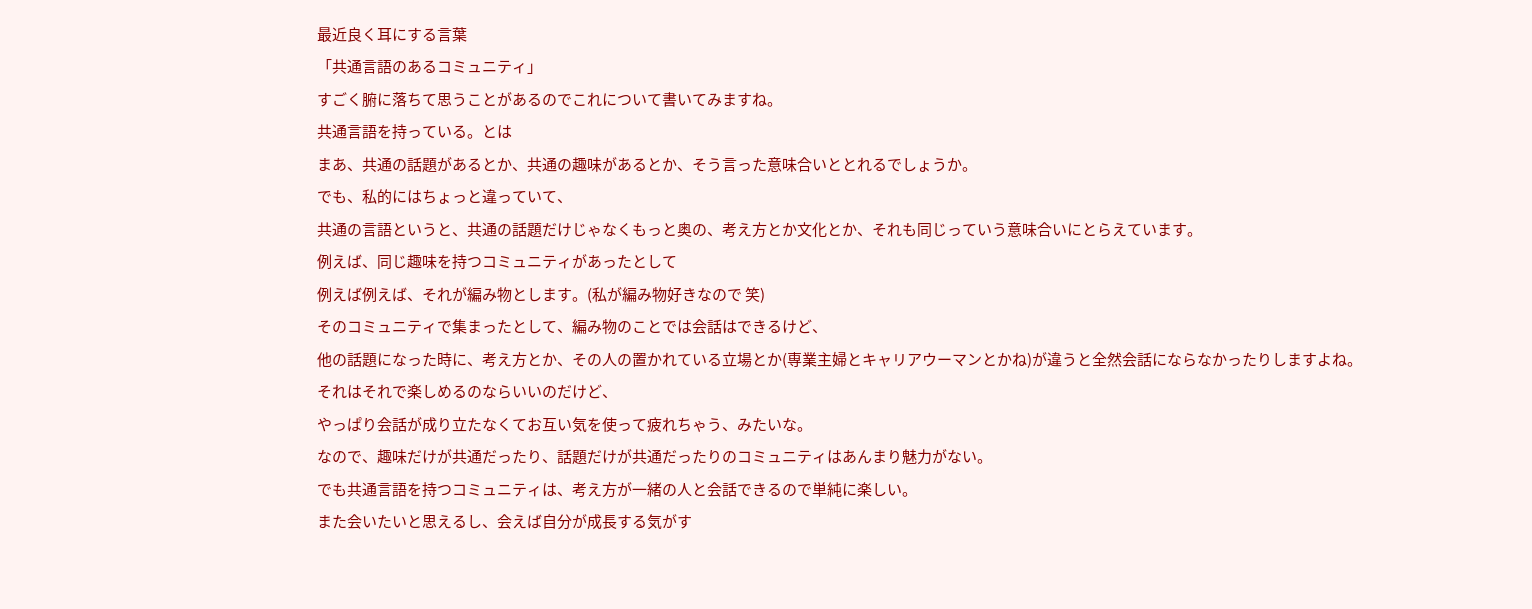最近良く耳にする言葉
「共通言語のあるコミュニティ」
すごく腑に落ちて思うことがあるのでこれについて書いてみますね。
共通言語を持っている。とは
まあ、共通の話題があるとか、共通の趣味があるとか、そう言った意味合いととれるでしょうか。
でも、私的にはちょっと違っていて、
共通の言語というと、共通の話題だけじゃなくもっと奥の、考え方とか文化とか、それも同じっていう意味合いにとらえています。
例えば、同じ趣味を持つコミュニティがあったとして
例えば例えば、それが編み物とします。(私が編み物好きなので 笑)
そのコミュニティで集まったとして、編み物のことでは会話はできるけど、
他の話題になった時に、考え方とか、その人の置かれている立場とか(専業主婦とキャリアウーマンとかね)が違うと全然会話にならなかったりしますよね。
それはそれで楽しめるのならいいのだけど、
やっぱり会話が成り立たなくてお互い気を使って疲れちゃう、みたいな。
なので、趣味だけが共通だったり、話題だけが共通だったりのコミュニティはあんまり魅力がない。
でも共通言語を持つコミュニティは、考え方が一緒の人と会話できるので単純に楽しい。
また会いたいと思えるし、会えば自分が成長する気がす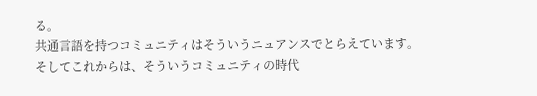る。
共通言語を持つコミュニティはそういうニュアンスでとらえています。
そしてこれからは、そういうコミュニティの時代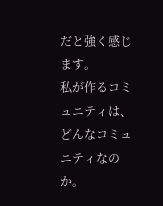だと強く感じます。
私が作るコミュニティは、どんなコミュニティなのか。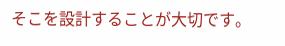そこを設計することが大切です。